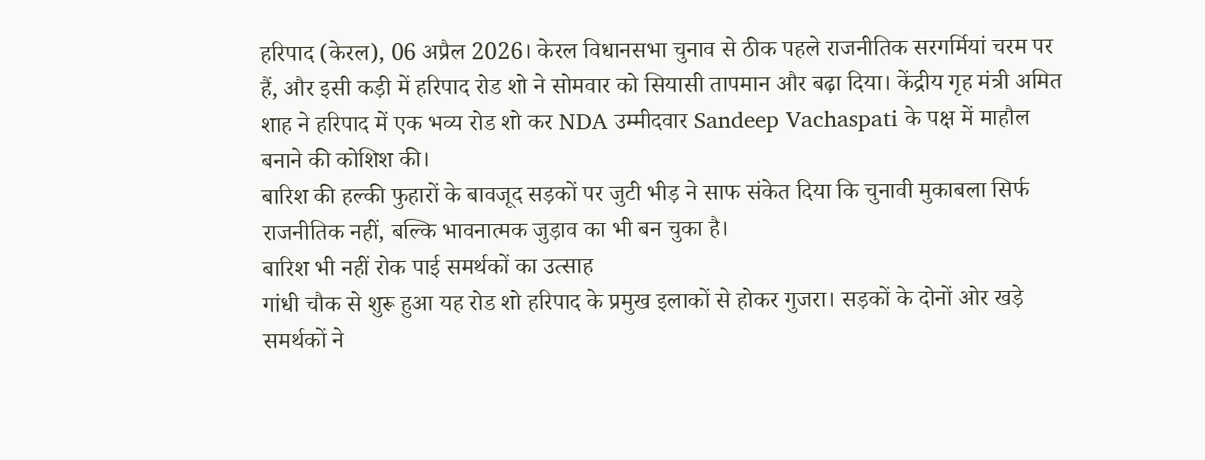हरिपाद (केरल), 06 अप्रैल 2026। केरल विधानसभा चुनाव से ठीक पहले राजनीतिक सरगर्मियां चरम पर हैं, और इसी कड़ी में हरिपाद रोड शो ने सोमवार को सियासी तापमान और बढ़ा दिया। केंद्रीय गृह मंत्री अमित शाह ने हरिपाद में एक भव्य रोड शो कर NDA उम्मीदवार Sandeep Vachaspati के पक्ष में माहौल बनाने की कोशिश की।
बारिश की हल्की फुहारों के बावजूद सड़कों पर जुटी भीड़ ने साफ संकेत दिया कि चुनावी मुकाबला सिर्फ राजनीतिक नहीं, बल्कि भावनात्मक जुड़ाव का भी बन चुका है।
बारिश भी नहीं रोक पाई समर्थकों का उत्साह
गांधी चौक से शुरू हुआ यह रोड शो हरिपाद के प्रमुख इलाकों से होकर गुजरा। सड़कों के दोनों ओर खड़े समर्थकों ने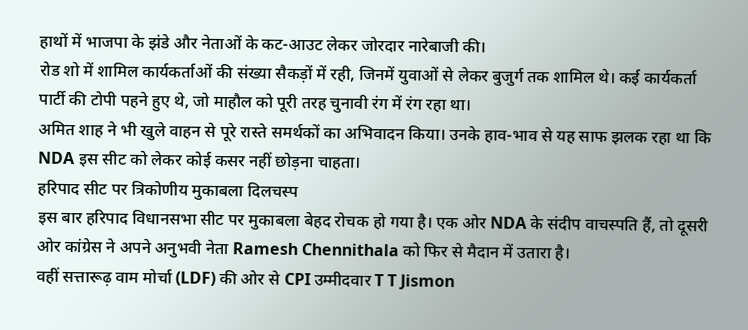हाथों में भाजपा के झंडे और नेताओं के कट-आउट लेकर जोरदार नारेबाजी की।
रोड शो में शामिल कार्यकर्ताओं की संख्या सैकड़ों में रही, जिनमें युवाओं से लेकर बुजुर्ग तक शामिल थे। कई कार्यकर्ता पार्टी की टोपी पहने हुए थे, जो माहौल को पूरी तरह चुनावी रंग में रंग रहा था।
अमित शाह ने भी खुले वाहन से पूरे रास्ते समर्थकों का अभिवादन किया। उनके हाव-भाव से यह साफ झलक रहा था कि NDA इस सीट को लेकर कोई कसर नहीं छोड़ना चाहता।
हरिपाद सीट पर त्रिकोणीय मुकाबला दिलचस्प
इस बार हरिपाद विधानसभा सीट पर मुकाबला बेहद रोचक हो गया है। एक ओर NDA के संदीप वाचस्पति हैं, तो दूसरी ओर कांग्रेस ने अपने अनुभवी नेता Ramesh Chennithala को फिर से मैदान में उतारा है।
वहीं सत्तारूढ़ वाम मोर्चा (LDF) की ओर से CPI उम्मीदवार T T Jismon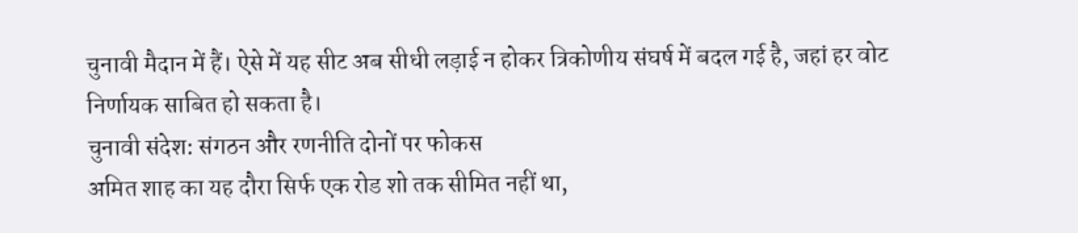चुनावी मैदान में हैं। ऐसे में यह सीट अब सीधी लड़ाई न होकर त्रिकोणीय संघर्ष में बदल गई है, जहां हर वोट निर्णायक साबित हो सकता है।
चुनावी संदेश: संगठन और रणनीति दोनों पर फोकस
अमित शाह का यह दौरा सिर्फ एक रोड शो तक सीमित नहीं था,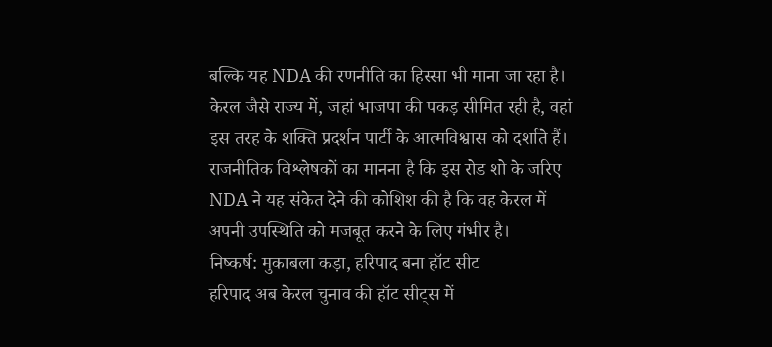बल्कि यह NDA की रणनीति का हिस्सा भी माना जा रहा है। केरल जैसे राज्य में, जहां भाजपा की पकड़ सीमित रही है, वहां इस तरह के शक्ति प्रदर्शन पार्टी के आत्मविश्वास को दर्शाते हैं।
राजनीतिक विश्लेषकों का मानना है कि इस रोड शो के जरिए NDA ने यह संकेत देने की कोशिश की है कि वह केरल में अपनी उपस्थिति को मजबूत करने के लिए गंभीर है।
निष्कर्ष: मुकाबला कड़ा, हरिपाद बना हॉट सीट
हरिपाद अब केरल चुनाव की हॉट सीट्स में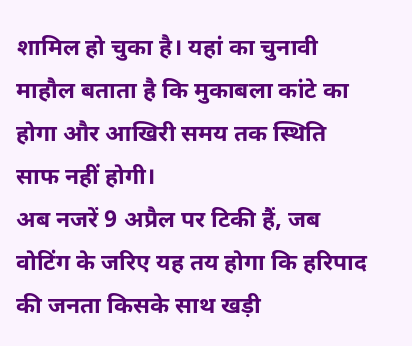शामिल हो चुका है। यहां का चुनावी माहौल बताता है कि मुकाबला कांटे का होगा और आखिरी समय तक स्थिति साफ नहीं होगी।
अब नजरें 9 अप्रैल पर टिकी हैं, जब वोटिंग के जरिए यह तय होगा कि हरिपाद की जनता किसके साथ खड़ी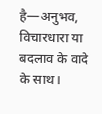है—अनुभव, विचारधारा या बदलाव के वादे के साथ।